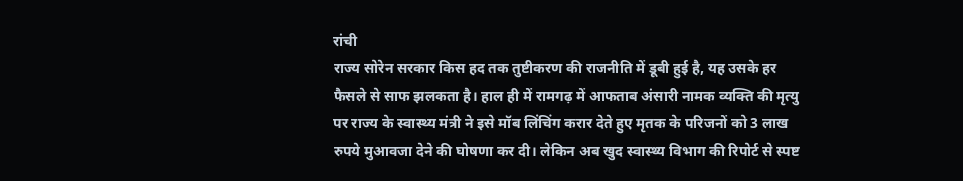रांची
राज्य सोरेन सरकार किस हद तक तुष्टीकरण की राजनीति में डूबी हुई है, यह उसके हर फैसले से साफ झलकता है। हाल ही में रामगढ़ में आफताब अंसारी नामक व्यक्ति की मृत्यु पर राज्य के स्वास्थ्य मंत्री ने इसे मॉब लिंचिंग करार देते हुए मृतक के परिजनों को 3 लाख रुपये मुआवजा देने की घोषणा कर दी। लेकिन अब खुद स्वास्थ्य विभाग की रिपोर्ट से स्पष्ट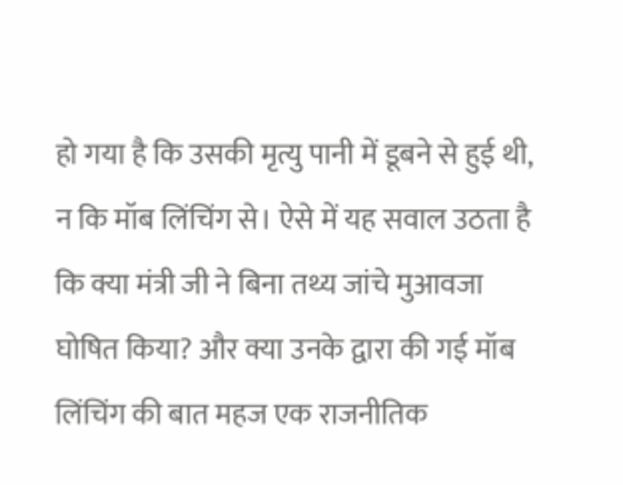हो गया है कि उसकी मृत्यु पानी में डूबने से हुई थी, न कि मॉब लिंचिंग से। ऐसे में यह सवाल उठता है कि क्या मंत्री जी ने बिना तथ्य जांचे मुआवजा घोषित किया? और क्या उनके द्वारा की गई मॉब लिंचिंग की बात महज एक राजनीतिक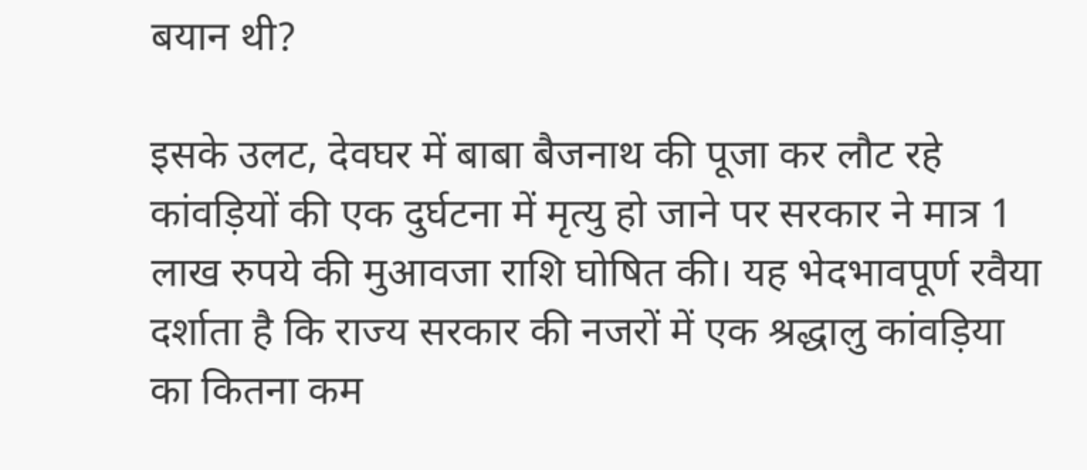बयान थी?

इसके उलट, देवघर में बाबा बैजनाथ की पूजा कर लौट रहे कांवड़ियों की एक दुर्घटना में मृत्यु हो जाने पर सरकार ने मात्र 1 लाख रुपये की मुआवजा राशि घोषित की। यह भेदभावपूर्ण रवैया दर्शाता है कि राज्य सरकार की नजरों में एक श्रद्धालु कांवड़िया का कितना कम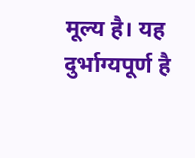मूल्य है। यह दुर्भाग्यपूर्ण है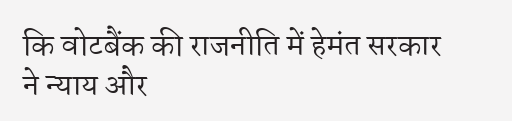कि वोटबैंक की राजनीति में हेमंत सरकार ने न्याय और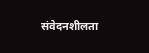संवेदनशीलता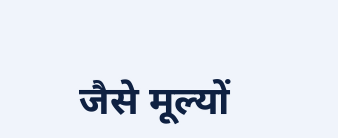जैसे मूल्यों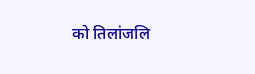को तिलांजलि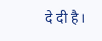दे दी है।